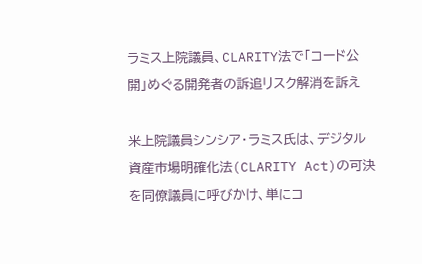ラミス上院議員、CLARITY法で「コード公開」めぐる開発者の訴追リスク解消を訴え

米上院議員シンシア・ラミス氏は、デジタル資産市場明確化法(CLARITY Act)の可決を同僚議員に呼びかけ、単にコ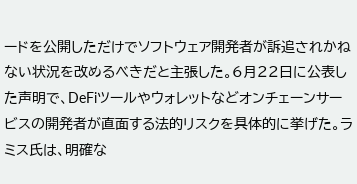ードを公開しただけでソフトウェア開発者が訴追されかねない状況を改めるべきだと主張した。6月22日に公表した声明で、DeFiツールやウォレットなどオンチェーンサービスの開発者が直面する法的リスクを具体的に挙げた。ラミス氏は、明確な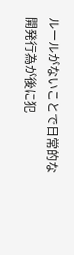ルールがないことで日常的な開発行為が後に犯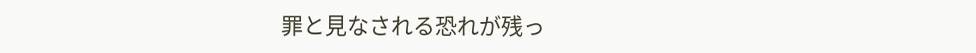罪と見なされる恐れが残っ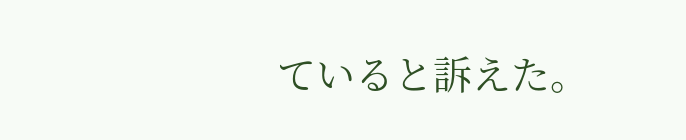ていると訴えた。